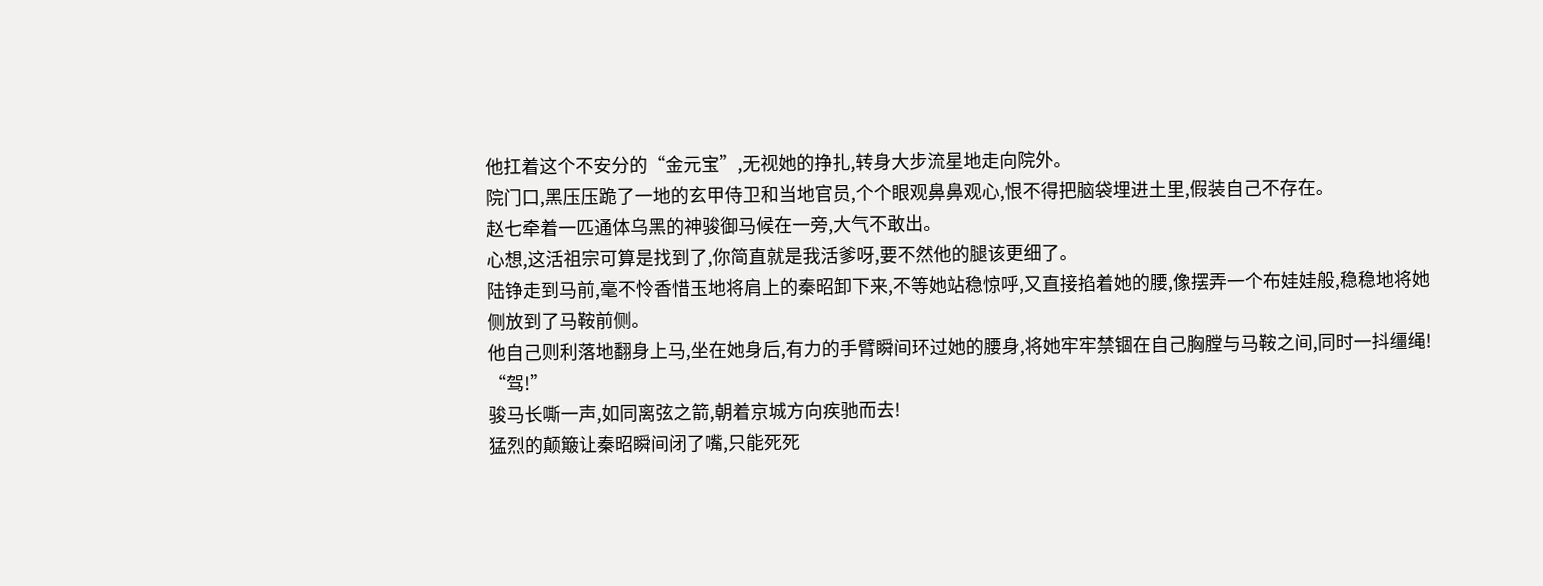他扛着这个不安分的“金元宝”,无视她的挣扎,转身大步流星地走向院外。
院门口,黑压压跪了一地的玄甲侍卫和当地官员,个个眼观鼻鼻观心,恨不得把脑袋埋进土里,假装自己不存在。
赵七牵着一匹通体乌黑的神骏御马候在一旁,大气不敢出。
心想,这活祖宗可算是找到了,你简直就是我活爹呀,要不然他的腿该更细了。
陆铮走到马前,毫不怜香惜玉地将肩上的秦昭卸下来,不等她站稳惊呼,又直接掐着她的腰,像摆弄一个布娃娃般,稳稳地将她侧放到了马鞍前侧。
他自己则利落地翻身上马,坐在她身后,有力的手臂瞬间环过她的腰身,将她牢牢禁锢在自己胸膛与马鞍之间,同时一抖缰绳!
“驾!”
骏马长嘶一声,如同离弦之箭,朝着京城方向疾驰而去!
猛烈的颠簸让秦昭瞬间闭了嘴,只能死死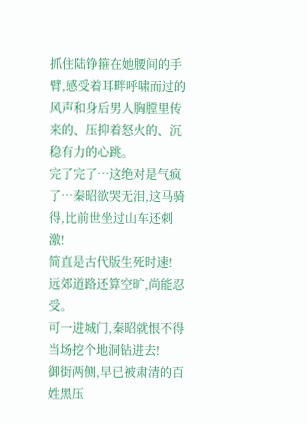抓住陆铮箍在她腰间的手臂,感受着耳畔呼啸而过的风声和身后男人胸膛里传来的、压抑着怒火的、沉稳有力的心跳。
完了完了…这绝对是气疯了…秦昭欲哭无泪,这马骑得,比前世坐过山车还刺激!
简直是古代版生死时速!
远郊道路还算空旷,尚能忍受。
可一进城门,秦昭就恨不得当场挖个地洞钻进去!
御街两侧,早已被肃清的百姓黑压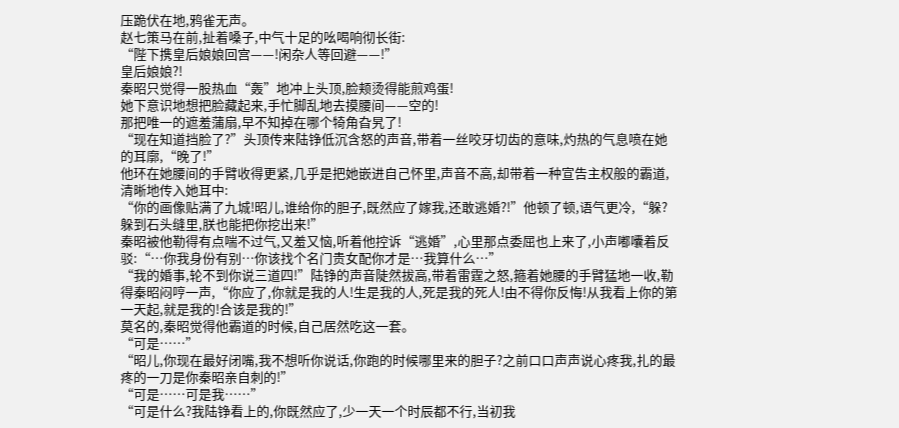压跪伏在地,鸦雀无声。
赵七策马在前,扯着嗓子,中气十足的吆喝响彻长街:
“陛下携皇后娘娘回宫——!闲杂人等回避——!”
皇后娘娘?!
秦昭只觉得一股热血“轰”地冲上头顶,脸颊烫得能煎鸡蛋!
她下意识地想把脸藏起来,手忙脚乱地去摸腰间——空的!
那把唯一的遮羞蒲扇,早不知掉在哪个犄角旮旯了!
“现在知道挡脸了?”头顶传来陆铮低沉含怒的声音,带着一丝咬牙切齿的意味,灼热的气息喷在她的耳廓,“晚了!”
他环在她腰间的手臂收得更紧,几乎是把她嵌进自己怀里,声音不高,却带着一种宣告主权般的霸道,清晰地传入她耳中:
“你的画像贴满了九城!昭儿,谁给你的胆子,既然应了嫁我,还敢逃婚?!”他顿了顿,语气更冷,“躲?躲到石头缝里,朕也能把你挖出来!”
秦昭被他勒得有点喘不过气,又羞又恼,听着他控诉“逃婚”,心里那点委屈也上来了,小声嘟囔着反驳:“…你我身份有别…你该找个名门贵女配你才是…我算什么…”
“我的婚事,轮不到你说三道四!”陆铮的声音陡然拔高,带着雷霆之怒,箍着她腰的手臂猛地一收,勒得秦昭闷哼一声,“你应了,你就是我的人!生是我的人,死是我的死人!由不得你反悔!从我看上你的第一天起,就是我的!合该是我的!”
莫名的,秦昭觉得他霸道的时候,自己居然吃这一套。
“可是……”
“昭儿,你现在最好闭嘴,我不想听你说话,你跑的时候哪里来的胆子?之前口口声声说心疼我,扎的最疼的一刀是你秦昭亲自刺的!”
“可是……可是我……”
“可是什么?我陆铮看上的,你既然应了,少一天一个时辰都不行,当初我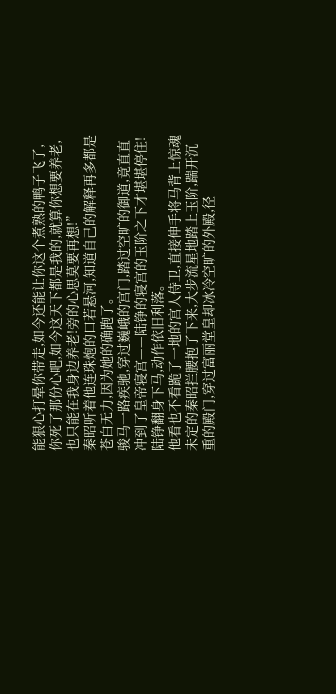能狠心打晕你带走,如今还能让你这个煮熟的鸭子飞了,你死了那份心吧,如今这天下都是我的,就算你想要养老,也只能在我身边养老!旁的心思莫要再想!”
秦昭听着他连珠炮的口若悬河,知道自己的解释再多都是苍白无力,因为她的确跑了。
骏马一路疾驰,穿过巍峨的宫门,踏过空旷的御道,竟直直冲到了皇帝寝宫——陆铮的寝宫的玉阶之下才堪堪停住!
陆铮翻身下马,动作依旧利落。
他看也不看跪了一地的宫人侍卫,直接伸手将马背上惊魂未定的秦昭拦腰抱了下来,大步流星地踏上玉阶,踹开沉重的殿门,穿过富丽堂皇却冰冷空旷的外殿,径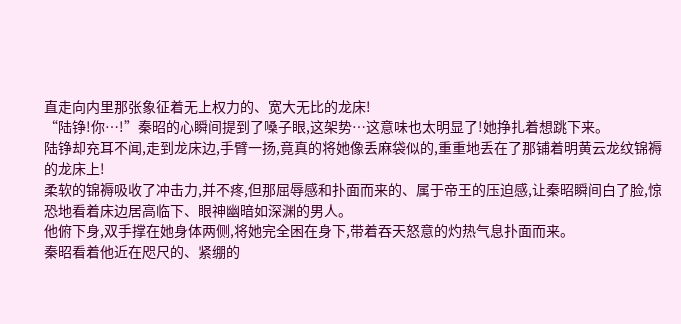直走向内里那张象征着无上权力的、宽大无比的龙床!
“陆铮!你…!”秦昭的心瞬间提到了嗓子眼,这架势…这意味也太明显了!她挣扎着想跳下来。
陆铮却充耳不闻,走到龙床边,手臂一扬,竟真的将她像丢麻袋似的,重重地丢在了那铺着明黄云龙纹锦褥的龙床上!
柔软的锦褥吸收了冲击力,并不疼,但那屈辱感和扑面而来的、属于帝王的压迫感,让秦昭瞬间白了脸,惊恐地看着床边居高临下、眼神幽暗如深渊的男人。
他俯下身,双手撑在她身体两侧,将她完全困在身下,带着吞天怒意的灼热气息扑面而来。
秦昭看着他近在咫尺的、紧绷的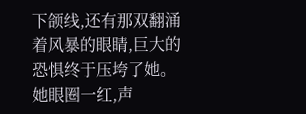下颌线,还有那双翻涌着风暴的眼睛,巨大的恐惧终于压垮了她。
她眼圈一红,声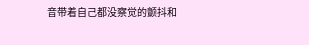音带着自己都没察觉的颤抖和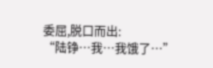委屈,脱口而出:
“陆铮…我…我饿了…”